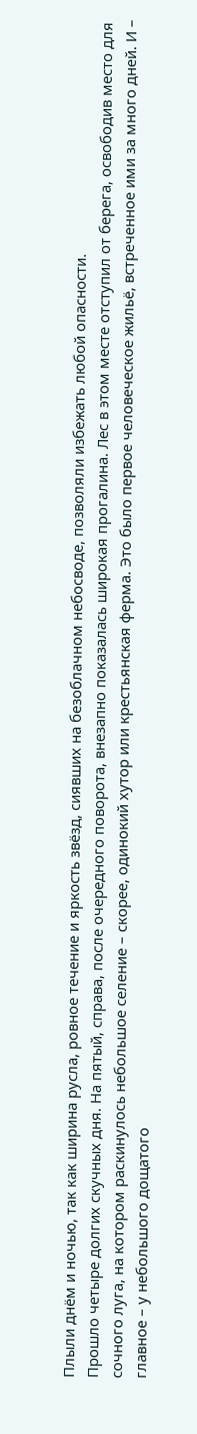Плыли днём и ночью, так как ширина русла, ровное течение и яркость звёзд, сиявших на безоблачном небосводе, позволяли избежать любой опасности.
Прошло четыре долгих скучных дня. На пятый, справа, после очередного поворота, внезапно показалась широкая прогалина. Лес в этом месте отступил от берега, освободив место для сочного луга, на котором раскинулось небольшое селение – скорее, одинокий хутор или крестьянская ферма. Это было первое человеческое жильё, встреченное ими за много дней. И – главное – у небольшого дощатого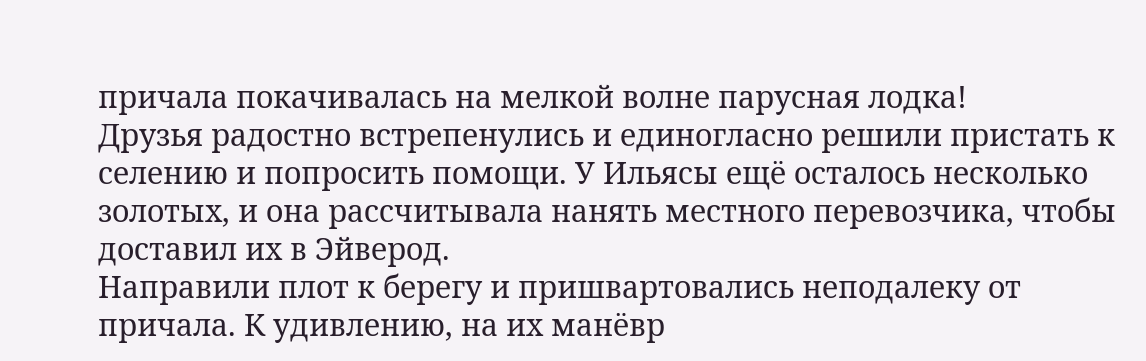причала покачивалась на мелкой волне парусная лодка!
Друзья радостно встрепенулись и единогласно решили пристать к селению и попросить помощи. У Ильясы ещё осталось несколько золотых, и она рассчитывала нанять местного перевозчика, чтобы доставил их в Эйверод.
Направили плот к берегу и пришвартовались неподалеку от причала. К удивлению, на их манёвр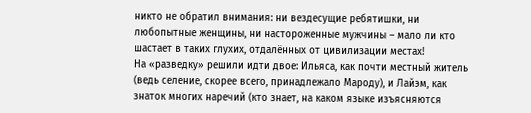никто не обратил внимания: ни вездесущие ребятишки, ни любопытные женщины, ни настороженные мужчины – мало ли кто шастает в таких глухих, отдалённых от цивилизации местах!
На «разведку» решили идти двое: Ильяса, как почти местный житель (ведь селение, скорее всего, принадлежало Мароду), и Лайэм, как знаток многих наречий (кто знает, на каком языке изъясняются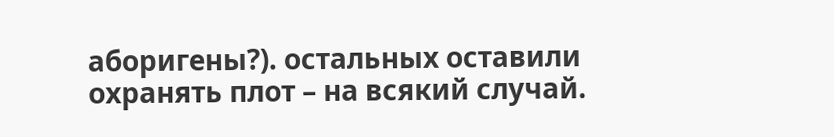аборигены?). остальных оставили охранять плот – на всякий случай.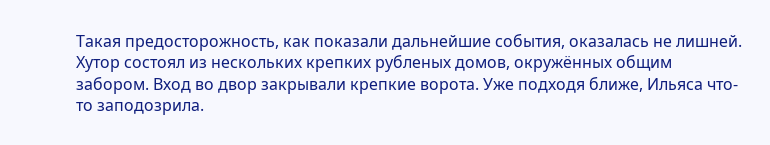Такая предосторожность, как показали дальнейшие события, оказалась не лишней.
Хутор состоял из нескольких крепких рубленых домов, окружённых общим забором. Вход во двор закрывали крепкие ворота. Уже подходя ближе, Ильяса что-то заподозрила.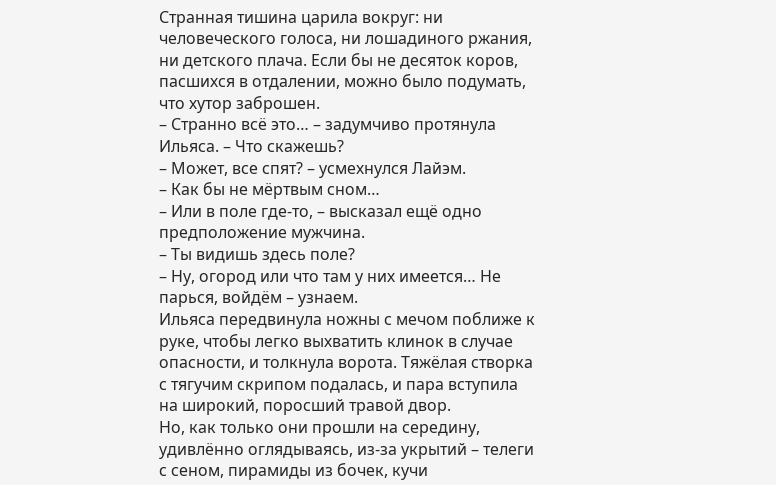Странная тишина царила вокруг: ни человеческого голоса, ни лошадиного ржания, ни детского плача. Если бы не десяток коров, пасшихся в отдалении, можно было подумать, что хутор заброшен.
– Странно всё это… – задумчиво протянула Ильяса. – Что скажешь?
– Может, все спят? – усмехнулся Лайэм.
– Как бы не мёртвым сном…
– Или в поле где-то, – высказал ещё одно предположение мужчина.
– Ты видишь здесь поле?
– Ну, огород или что там у них имеется… Не парься, войдём – узнаем.
Ильяса передвинула ножны с мечом поближе к руке, чтобы легко выхватить клинок в случае опасности, и толкнула ворота. Тяжёлая створка с тягучим скрипом подалась, и пара вступила на широкий, поросший травой двор.
Но, как только они прошли на середину, удивлённо оглядываясь, из-за укрытий – телеги с сеном, пирамиды из бочек, кучи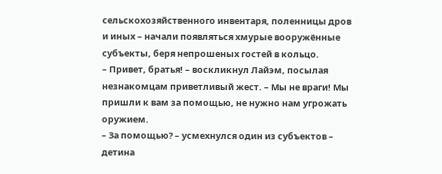сельскохозяйственного инвентаря, поленницы дров и иных – начали появляться хмурые вооружённые субъекты, беря непрошеных гостей в кольцо.
– Привет, братья! – воскликнул Лайэм, посылая незнакомцам приветливый жест. – Мы не враги! Мы пришли к вам за помощью, не нужно нам угрожать оружием.
– За помощью? – усмехнулся один из субъектов – детина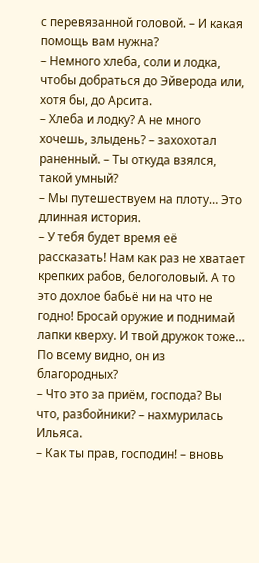с перевязанной головой. – И какая помощь вам нужна?
– Немного хлеба, соли и лодка, чтобы добраться до Эйверода или, хотя бы, до Арсита.
– Хлеба и лодку? А не много хочешь, злыдень? – захохотал раненный. – Ты откуда взялся, такой умный?
– Мы путешествуем на плоту… Это длинная история.
– У тебя будет время её рассказать! Нам как раз не хватает крепких рабов, белоголовый. А то это дохлое бабьё ни на что не годно! Бросай оружие и поднимай лапки кверху. И твой дружок тоже… По всему видно, он из благородных?
– Что это за приём, господа? Вы что, разбойники? – нахмурилась Ильяса.
– Как ты прав, господин! – вновь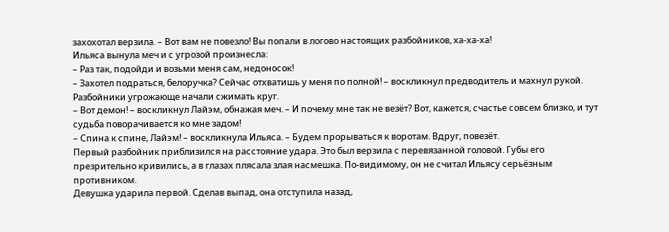захохотал верзила. – Вот вам не повезло! Вы попали в логово настоящих разбойников, ха-ха-ха!
Ильяса вынула меч и с угрозой произнесла:
– Раз так, подойди и возьми меня сам, недоносок!
– Захотел подраться, белоручка? Сейчас отхватишь у меня по полной! – воскликнул предводитель и махнул рукой. Разбойники угрожающе начали сжимать круг.
– Вот демон! – воскликнул Лайэм, обнажая меч. – И почему мне так не везёт? Вот, кажется, счастье совсем близко, и тут судьба поворачивается ко мне задом!
– Спина к спине, Лайэм! – воскликнула Ильяса. – Будем прорываться к воротам. Вдруг, повезёт.
Первый разбойник приблизился на расстояние удара. Это был верзила с перевязанной головой. Губы его презрительно кривились, а в глазах плясала злая насмешка. По-видимому, он не считал Ильясу серьёзным противником.
Девушка ударила первой. Сделав выпад, она отступила назад,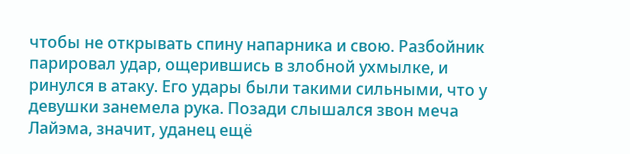чтобы не открывать спину напарника и свою. Разбойник парировал удар, ощерившись в злобной ухмылке, и ринулся в атаку. Его удары были такими сильными, что у девушки занемела рука. Позади слышался звон меча Лайэма, значит, уданец ещё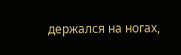держался на ногах,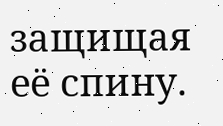защищая её спину.